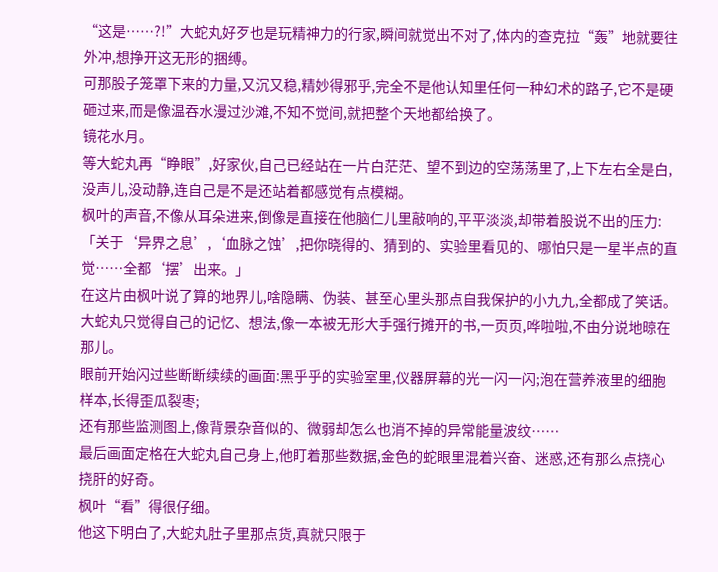“这是……?!”大蛇丸好歹也是玩精神力的行家,瞬间就觉出不对了,体内的查克拉“轰”地就要往外冲,想挣开这无形的捆缚。
可那股子笼罩下来的力量,又沉又稳,精妙得邪乎,完全不是他认知里任何一种幻术的路子,它不是硬砸过来,而是像温吞水漫过沙滩,不知不觉间,就把整个天地都给换了。
镜花水月。
等大蛇丸再“睁眼”,好家伙,自己已经站在一片白茫茫、望不到边的空荡荡里了,上下左右全是白,没声儿,没动静,连自己是不是还站着都感觉有点模糊。
枫叶的声音,不像从耳朵进来,倒像是直接在他脑仁儿里敲响的,平平淡淡,却带着股说不出的压力:
「关于‘异界之息’,‘血脉之蚀’,把你晓得的、猜到的、实验里看见的、哪怕只是一星半点的直觉……全都‘摆’出来。」
在这片由枫叶说了算的地界儿,啥隐瞒、伪装、甚至心里头那点自我保护的小九九,全都成了笑话。
大蛇丸只觉得自己的记忆、想法,像一本被无形大手强行摊开的书,一页页,哗啦啦,不由分说地晾在那儿。
眼前开始闪过些断断续续的画面:黑乎乎的实验室里,仪器屏幕的光一闪一闪;泡在营养液里的细胞样本,长得歪瓜裂枣;
还有那些监测图上,像背景杂音似的、微弱却怎么也消不掉的异常能量波纹……
最后画面定格在大蛇丸自己身上,他盯着那些数据,金色的蛇眼里混着兴奋、迷惑,还有那么点挠心挠肝的好奇。
枫叶“看”得很仔细。
他这下明白了,大蛇丸肚子里那点货,真就只限于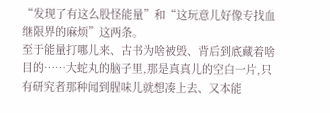“发现了有这么股怪能量”和“这玩意儿好像专找血继限界的麻烦”这两条。
至于能量打哪儿来、古书为啥被毁、背后到底藏着啥目的……大蛇丸的脑子里,那是真真儿的空白一片,只有研究者那种闻到腥味儿就想凑上去、又本能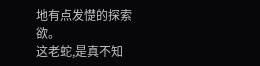地有点发憷的探索欲。
这老蛇,是真不知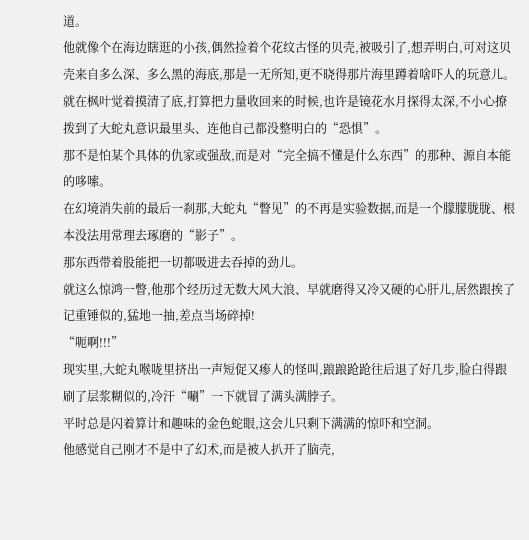道。
他就像个在海边瞎逛的小孩,偶然捡着个花纹古怪的贝壳,被吸引了,想弄明白,可对这贝壳来自多么深、多么黑的海底,那是一无所知,更不晓得那片海里蹲着啥吓人的玩意儿。
就在枫叶觉着摸清了底,打算把力量收回来的时候,也许是镜花水月探得太深,不小心撩拨到了大蛇丸意识最里头、连他自己都没整明白的“恐惧”。
那不是怕某个具体的仇家或强敌,而是对“完全搞不懂是什么东西”的那种、源自本能的哆嗦。
在幻境消失前的最后一刹那,大蛇丸“瞥见”的不再是实验数据,而是一个朦朦胧胧、根本没法用常理去琢磨的“影子”。
那东西带着股能把一切都吸进去吞掉的劲儿。
就这么惊鸿一瞥,他那个经历过无数大风大浪、早就磨得又冷又硬的心肝儿,居然跟挨了记重锤似的,猛地一抽,差点当场碎掉!
“呃啊!!!”
现实里,大蛇丸喉咙里挤出一声短促又瘆人的怪叫,踉踉跄跄往后退了好几步,脸白得跟刷了层浆糊似的,冷汗“唰”一下就冒了满头满脖子。
平时总是闪着算计和趣味的金色蛇眼,这会儿只剩下满满的惊吓和空洞。
他感觉自己刚才不是中了幻术,而是被人扒开了脑壳,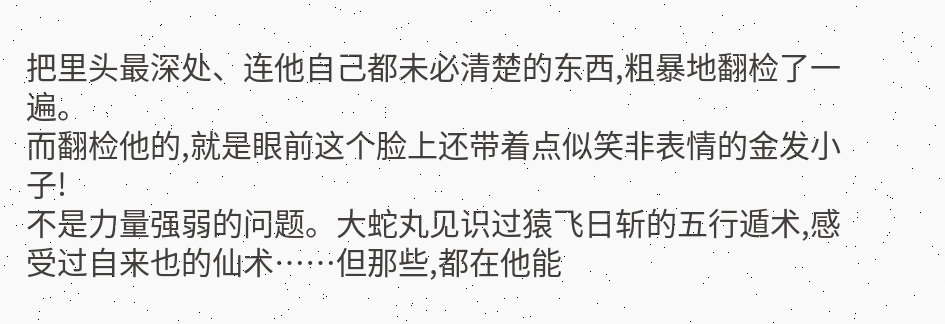把里头最深处、连他自己都未必清楚的东西,粗暴地翻检了一遍。
而翻检他的,就是眼前这个脸上还带着点似笑非表情的金发小子!
不是力量强弱的问题。大蛇丸见识过猿飞日斩的五行遁术,感受过自来也的仙术……但那些,都在他能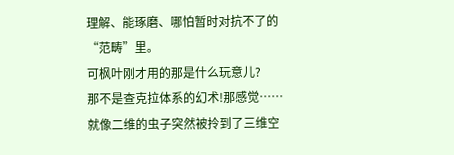理解、能琢磨、哪怕暂时对抗不了的“范畴”里。
可枫叶刚才用的那是什么玩意儿?
那不是查克拉体系的幻术!那感觉……
就像二维的虫子突然被拎到了三维空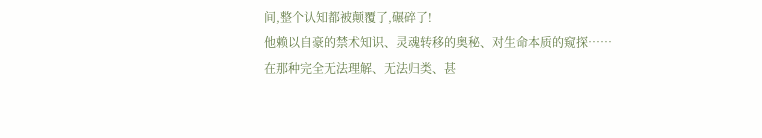间,整个认知都被颠覆了,碾碎了!
他赖以自豪的禁术知识、灵魂转移的奥秘、对生命本质的窥探……
在那种完全无法理解、无法归类、甚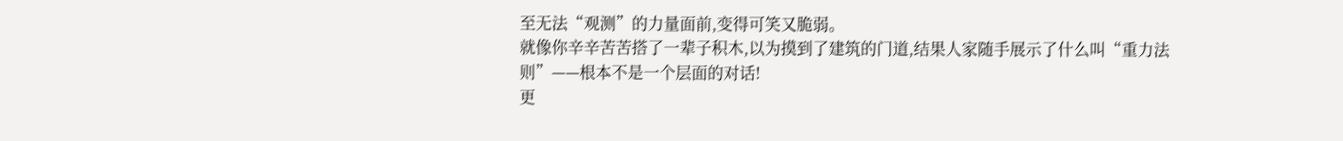至无法“观测”的力量面前,变得可笑又脆弱。
就像你辛辛苦苦搭了一辈子积木,以为摸到了建筑的门道,结果人家随手展示了什么叫“重力法则”——根本不是一个层面的对话!
更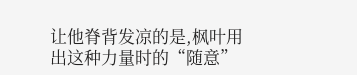让他脊背发凉的是,枫叶用出这种力量时的“随意”